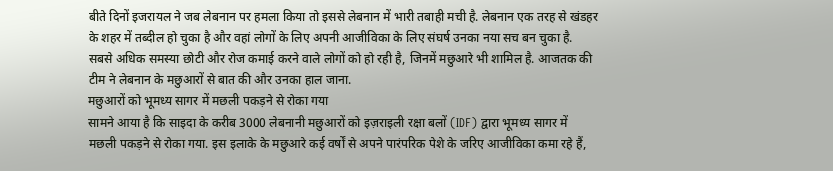बीते दिनों इजरायल ने जब लेबनान पर हमला किया तो इससे लेबनान में भारी तबाही मची है. लेबनान एक तरह से खंडहर के शहर में तब्दील हो चुका है और वहां लोगों के लिए अपनी आजीविका के लिए संघर्ष उनका नया सच बन चुका है. सबसे अधिक समस्या छोटी और रोज कमाई करने वाले लोगों को हो रही है, जिनमें मछुआरे भी शामिल है. आजतक की टीम ने लेबनान के मछुआरों से बात की और उनका हाल जाना.
मछुआरों को भूमध्य सागर में मछली पकड़ने से रोका गया
सामने आया है कि साइदा के करीब 3000 लेबनानी मछुआरों को इज़राइली रक्षा बलों (IDF) द्वारा भूमध्य सागर में मछली पकड़ने से रोका गया. इस इलाके के मछुआरे कई वर्षों से अपने पारंपरिक पेशे के जरिए आजीविका कमा रहे हैं,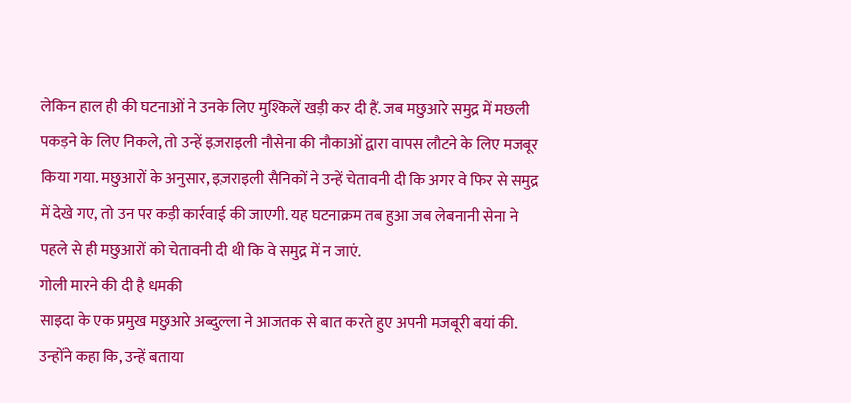लेकिन हाल ही की घटनाओं ने उनके लिए मुश्किलें खड़ी कर दी हैं. जब मछुआरे समुद्र में मछली पकड़ने के लिए निकले, तो उन्हें इज़राइली नौसेना की नौकाओं द्वारा वापस लौटने के लिए मजबूर किया गया. मछुआरों के अनुसार, इज़राइली सैनिकों ने उन्हें चेतावनी दी कि अगर वे फिर से समुद्र में देखे गए, तो उन पर कड़ी कार्रवाई की जाएगी. यह घटनाक्रम तब हुआ जब लेबनानी सेना ने पहले से ही मछुआरों को चेतावनी दी थी कि वे समुद्र में न जाएं.
गोली मारने की दी है धमकी
साइदा के एक प्रमुख मछुआरे अब्दुल्ला ने आजतक से बात करते हुए अपनी मजबूरी बयां की. उन्होंने कहा कि, उन्हें बताया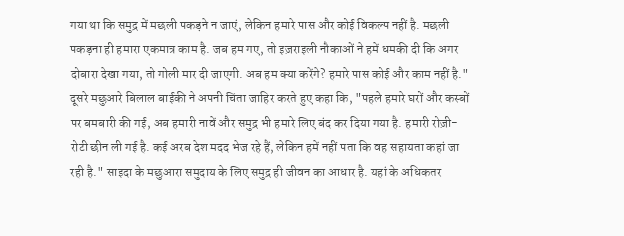गया था कि समुद्र में मछली पकड़ने न जाएं, लेकिन हमारे पास और कोई विकल्प नहीं है. मछली पकड़ना ही हमारा एकमात्र काम है. जब हम गए, तो इज़राइली नौकाओं ने हमें धमकी दी कि अगर दोबारा देखा गया, तो गोली मार दी जाएगी. अब हम क्या करेंगे? हमारे पास कोई और काम नहीं है."
दूसरे मछुआरे बिलाल बाईकी ने अपनी चिंता जाहिर करते हुए कहा कि, "पहले हमारे घरों और कस्बों पर बमबारी की गई, अब हमारी नावें और समुद्र भी हमारे लिए बंद कर दिया गया है. हमारी रोज़ी-रोटी छीन ली गई है. कई अरब देश मदद भेज रहे हैं, लेकिन हमें नहीं पता कि वह सहायता कहां जा रही है." साइदा के मछुआरा समुदाय के लिए समुद्र ही जीवन का आधार है. यहां के अधिकतर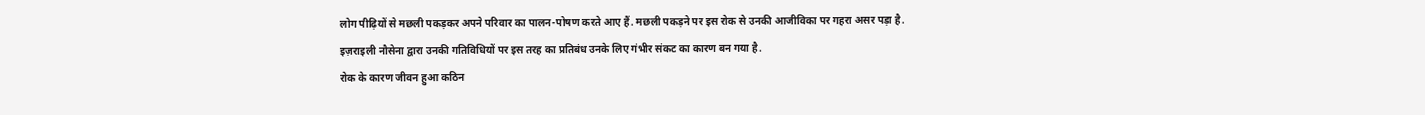लोग पीढ़ियों से मछली पकड़कर अपने परिवार का पालन-पोषण करते आए हैं. मछली पकड़ने पर इस रोक से उनकी आजीविका पर गहरा असर पड़ा है. इज़राइली नौसेना द्वारा उनकी गतिविधियों पर इस तरह का प्रतिबंध उनके लिए गंभीर संकट का कारण बन गया है.
रोक के कारण जीवन हुआ कठिन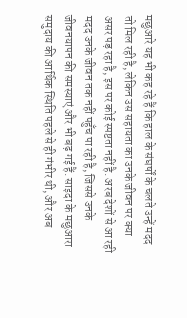मछुआरे यह भी कह रहे हैं कि हाल के संघर्षों के चलते उन्हें मदद तो मिल रही है, लेकिन उस सहायता का उनके जीवन पर क्या असर पड़ रहा है, इस पर कोई स्पष्टता नहीं है. अरब देशों से आ रही मदद उनके जीवन तक नहीं पहुँच पा रही है, जिससे उनके जीवनयापन की समस्याएं और भी बढ़ गई हैं. साइदा के मछुआरा समुदाय की आर्थिक स्थिति पहले से ही गंभीर थी, और अब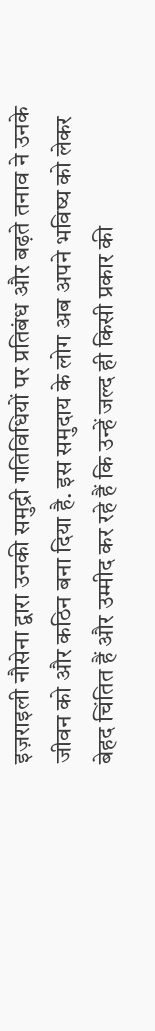इज़राइली नौसेना द्वारा उनकी समुद्री गतिविधियों पर प्रतिबंध और बढ़ते तनाव ने उनके जीवन को और कठिन बना दिया है. इस समुदाय के लोग अब अपने भविष्य को लेकर बेहद चिंतित हैं और उम्मीद कर रहे हैं कि उन्हें जल्द ही किसी प्रकार की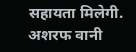सहायता मिलेगी.
अशरफ वानी